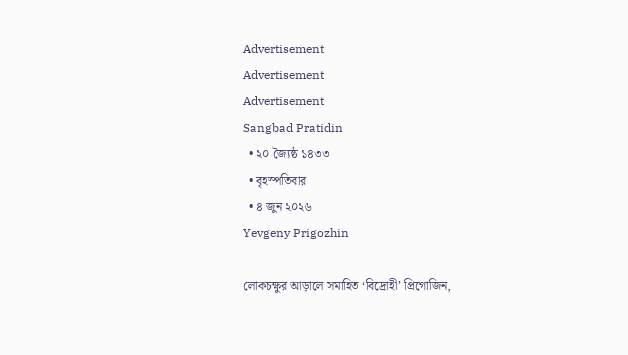Advertisement
Advertisement
Advertisement
Sangbad Pratidin
  • ২০ জ্যৈষ্ঠ ১৪৩৩
  • বৃহস্পতিবার
  • ৪ জুন ২০২৬
Yevgeny Prigozhin

লোকচক্ষুর আড়ালে সমাহিত ‘বিদ্রোহী’ প্রিগোজিন,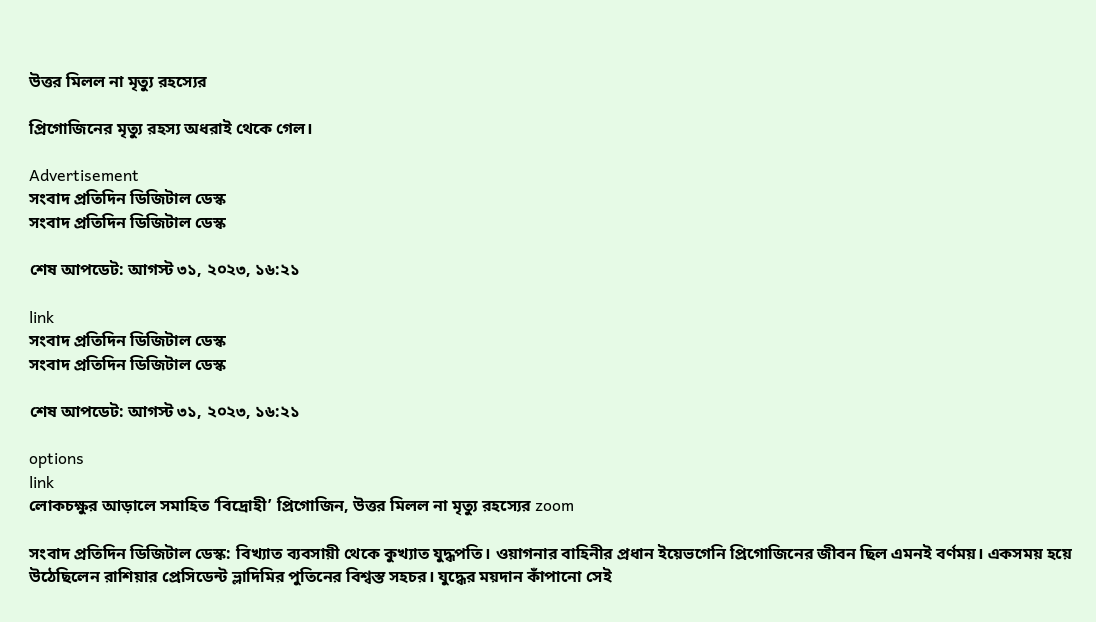উত্তর মিলল না মৃত্যু রহস্যের

প্রিগোজিনের মৃত্যু রহস্য অধরাই থেকে গেল।

Advertisement
সংবাদ প্রতিদিন ডিজিটাল ডেস্ক
সংবাদ প্রতিদিন ডিজিটাল ডেস্ক

শেষ আপডেট: আগস্ট ৩১, ২০২৩, ১৬:২১

link
সংবাদ প্রতিদিন ডিজিটাল ডেস্ক
সংবাদ প্রতিদিন ডিজিটাল ডেস্ক

শেষ আপডেট: আগস্ট ৩১, ২০২৩, ১৬:২১

options
link
লোকচক্ষুর আড়ালে সমাহিত ‘বিদ্রোহী’ প্রিগোজিন, উত্তর মিলল না মৃত্যু রহস্যের zoom

সংবাদ প্রতিদিন ডিজিটাল ডেস্ক: বিখ্যাত ব্যবসায়ী থেকে কুখ্যাত যুদ্ধপতি। ওয়াগনার বাহিনীর প্রধান ইয়েভগেনি প্রিগোজিনের জীবন ছিল এমনই বর্ণময়। একসময় হয়ে উঠেছিলেন রাশিয়ার প্রেসিডেন্ট ভ্লাদিমির পুতিনের বিশ্বস্ত সহচর। যুদ্ধের ময়দান কাঁপানো সেই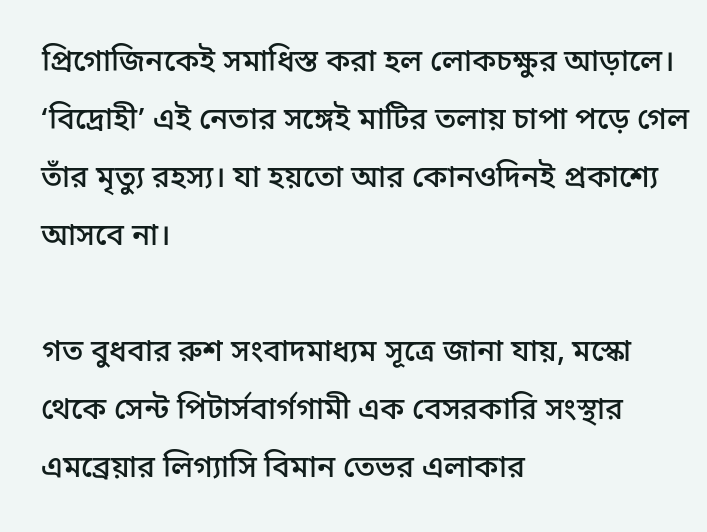প্রিগোজিনকেই সমাধিস্ত করা হল লোকচক্ষুর আড়ালে। ‘বিদ্রোহী’ এই নেতার সঙ্গেই মাটির তলায় চাপা পড়ে গেল তাঁর মৃত্যু রহস্য। যা হয়তো আর কোনওদিনই প্রকাশ্যে আসবে না।

গত বুধবার রুশ সংবাদমাধ্যম সূত্রে জানা যায়, মস্কো থেকে সেন্ট পিটার্সবার্গগামী এক বেসরকারি সংস্থার এমব্রেয়ার লিগ্যাসি বিমান তেভর এলাকার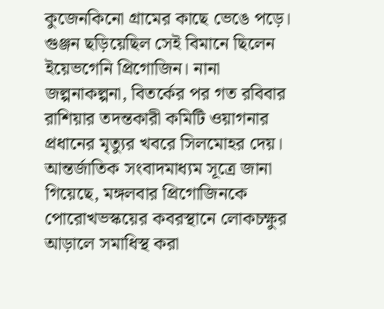কুজেনকিনো গ্রামের কাছে ভেঙে পড়ে। গুঞ্জন ছড়িয়েছিল সেই বিমানে ছিলেন ইয়েভগেনি প্রিগোজিন। নানা জল্পনাকল্পনা, বিতর্কের পর গত রবিবার রাশিয়ার তদন্তকারী কমিটি ওয়াগনার প্রধানের মৃত্যুর খবরে সিলমোহর দেয়। আন্তর্জাতিক সংবাদমাধ্যম সূত্রে জানা গিয়েছে, মঙ্গলবার প্রিগোজিনকে পোরোখভস্কয়ের কবরস্থানে লোকচক্ষুর আড়ালে সমাধিস্থ করা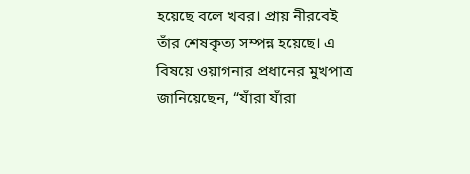হয়েছে বলে খবর। প্রায় নীরবেই তাঁর শেষকৃত্য সম্পন্ন হয়েছে। এ বিষয়ে ওয়াগনার প্রধানের মুখপাত্র জানিয়েছেন, “যাঁরা যাঁরা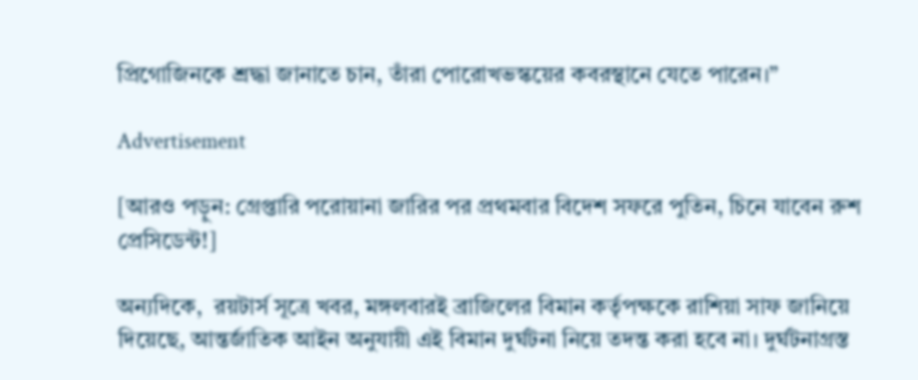প্রিগোজিনকে শ্রদ্ধা জানাতে চান, তাঁরা পোরোখভস্কয়ের কবরস্থানে যেতে পারেন।”

Advertisement

[আরও পড়ুন: গ্রেপ্তারি পরোয়ানা জারির পর প্রথমবার বিদেশ সফরে পুতিন, চিনে যাবেন রুশ প্রেসিডেন্ট!]

অন্যদিকে,  রয়টার্স সূত্রে খবর, মঙ্গলবারই ব্রাজিলের বিমান কর্তৃপক্ষকে রাশিয়া সাফ জানিয়ে দিয়েছে, আন্তর্জাতিক আইন অনুযায়ী এই বিমান দুর্ঘটনা নিয়ে তদন্ত করা হবে না। দুর্ঘটনাগ্রস্ত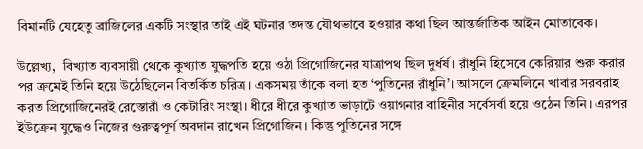বিমানটি যেহেতু ব্রাজিলের একটি সংস্থার তাই এই ঘটনার তদন্ত যৌথভাবে হওয়ার কথা ছিল আন্তর্জাতিক আইন মোতাবেক।

উল্লেখ্য,  বিখ্যাত ব্যবসায়ী থেকে কুখ্যাত যুদ্ধপতি হয়ে ওঠা প্রিগোজিনের যাত্রাপথ ছিল দুর্ধর্ষ। রাঁধুনি হিসেবে কেরিয়ার শুরু করার পর ক্রমেই তিনি হয়ে উঠেছিলেন বিতর্কিত চরিত্র। একসময় তাঁকে বলা হত ‘পুতিনের রাঁধুনি’। আসলে ক্রেমলিনে খাবার সরবরাহ করত প্রিগোজিনেরই রেস্তোরাঁ ও কেটারিং সংস্থা। ধীরে ধীরে কুখ্যাত ভাড়াটে ওয়াগনার বাহিনীর সর্বেসর্বা হয়ে ওঠেন তিনি। এরপর ইউক্রেন যুদ্ধেও নিজের গুরুত্বপূর্ণ অবদান রাখেন প্রিগোজিন। কিন্তু পুতিনের সঙ্গে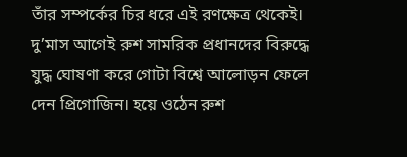তাঁর সম্পর্কের চির ধরে এই রণক্ষেত্র থেকেই। দু’মাস আগেই রুশ সামরিক প্রধানদের বিরুদ্ধে যুদ্ধ ঘোষণা করে গোটা বিশ্বে আলোড়ন ফেলে দেন প্রিগোজিন। হয়ে ওঠেন রুশ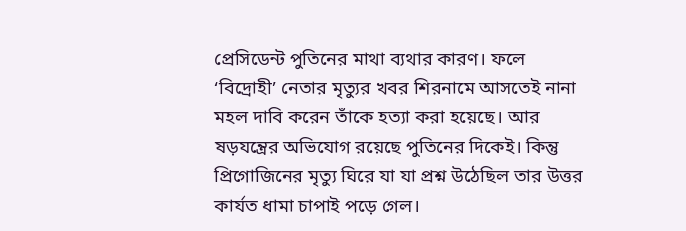প্রেসিডেন্ট পুতিনের মাথা ব্যথার কারণ। ফলে ‘বিদ্রোহী’ নেতার মৃত্যুর খবর শিরনামে আসতেই নানা মহল দাবি করেন তাঁকে হত্যা করা হয়েছে। আর ষড়যন্ত্রের অভিযোগ রয়েছে পুতিনের দিকেই। কিন্তু প্রিগোজিনের মৃত্যু ঘিরে যা যা প্রশ্ন উঠেছিল তার উত্তর কার্যত ধামা চাপাই পড়ে গেল।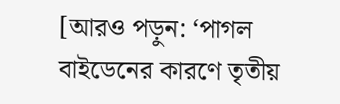[আরও পড়ুন: ‘পাগল বাইডেনের কারণে তৃতীয়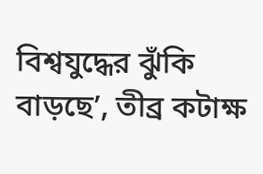বিশ্বযুদ্ধের ঝুঁকি বাড়ছে’, তীব্র কটাক্ষ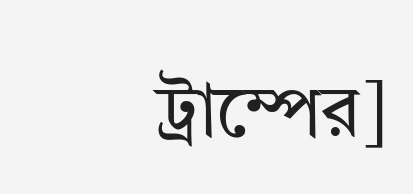ট্রাম্পের]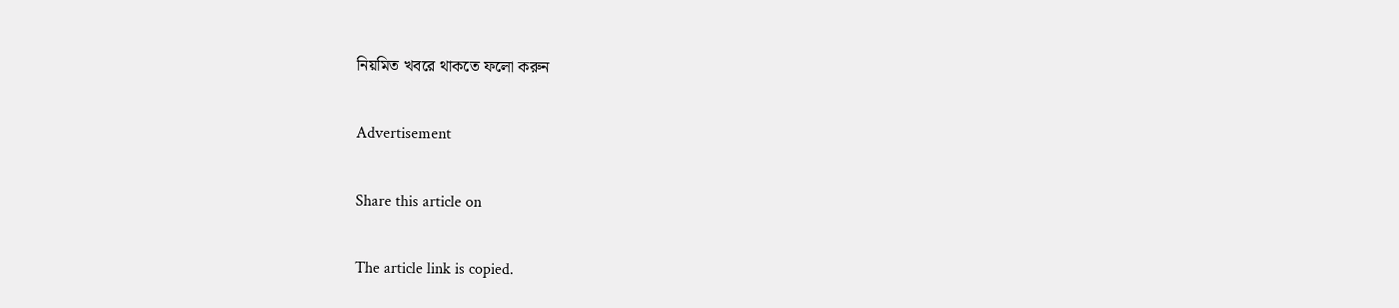নিয়মিত খবরে থাকতে ফলো করুন

Advertisement

Share this article on

The article link is copied.